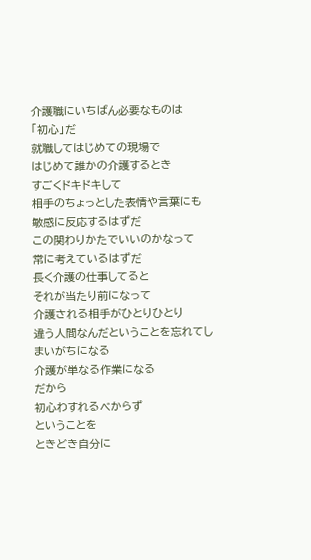介護職にいちばん必要なものは
「初心」だ
就職してはじめての現場で
はじめて誰かの介護するとき
すごくドキドキして
相手のちょっとした表情や言葉にも
敏感に反応するはずだ
この関わりかたでいいのかなって
常に考えているはずだ
長く介護の仕事してると
それが当たり前になって
介護される相手がひとりひとり
違う人間なんだということを忘れてしまいがちになる
介護が単なる作業になる
だから
初心わすれるべからず
ということを
ときどき自分に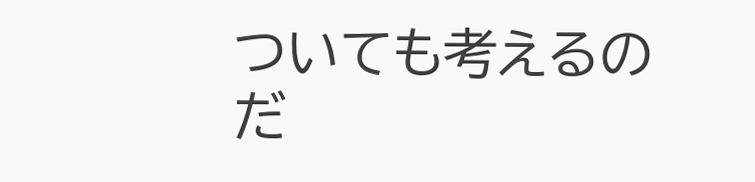ついても考えるのだ